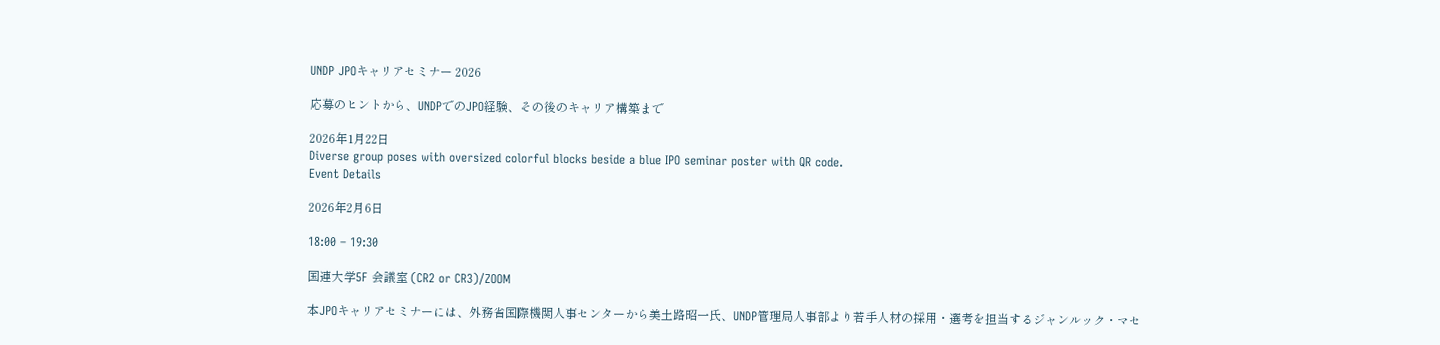UNDP JPOキャリアセミナー 2026

応募のヒントから、UNDPでのJPO経験、その後のキャリア構築まで

2026年1月22日
Diverse group poses with oversized colorful blocks beside a blue IPO seminar poster with QR code.
Event Details

2026年2月6日

18:00 – 19:30

国連大学5F 会議室 (CR2 or CR3)/ZOOM

本JPOキャリアセミナーには、外務省国際機関人事センターから美土路昭一氏、UNDP管理局人事部より若手人材の採用・選考を担当するジャンルック・マセ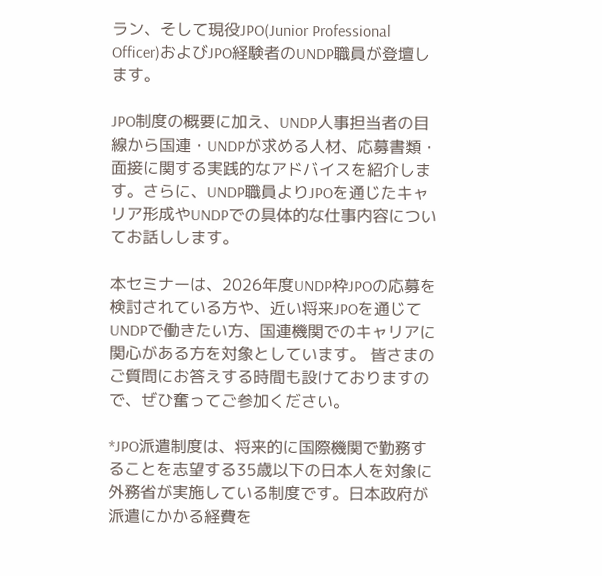ラン、そして現役JPO(Junior Professional Officer)およびJPO経験者のUNDP職員が登壇します。

JPO制度の概要に加え、UNDP人事担当者の目線から国連・UNDPが求める人材、応募書類・面接に関する実践的なアドバイスを紹介します。さらに、UNDP職員よりJPOを通じたキャリア形成やUNDPでの具体的な仕事内容についてお話しします。

本セミナーは、2026年度UNDP枠JPOの応募を検討されている方や、近い将来JPOを通じてUNDPで働きたい方、国連機関でのキャリアに関心がある方を対象としています。 皆さまのご質問にお答えする時間も設けておりますので、ぜひ奮ってご参加ください。

*JPO派遣制度は、将来的に国際機関で勤務することを志望する35歳以下の日本人を対象に外務省が実施している制度です。日本政府が派遣にかかる経費を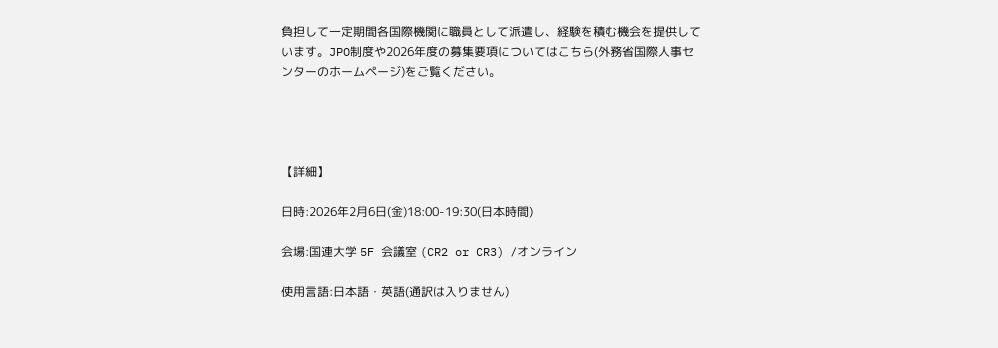負担して一定期間各国際機関に職員として派遣し、経験を積む機会を提供しています。JPO制度や2026年度の募集要項についてはこちら(外務省国際人事センターのホームページ)をご覧ください。




【詳細】

日時:2026年2月6日(金)18:00-19:30(日本時間)

会場:国連大学 5F 会議室 (CR2 or CR3) /オンライン

使用言語:日本語・英語(通訳は入りません)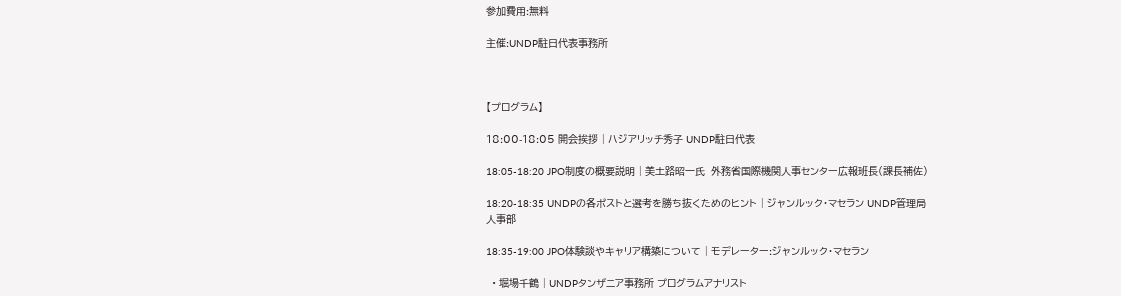参加費用:無料

主催:UNDP駐日代表事務所



【プログラム】

18:00-18:05 開会挨拶 | ハジアリッチ秀子 UNDP駐日代表

18:05-18:20 JPO制度の概要説明 | 美土路昭一氏  外務省国際機関人事センター広報班長(課長補佐)

18:20-18:35 UNDPの各ポストと選考を勝ち抜くためのヒント | ジャンルック・マセラン UNDP管理局人事部

18:35-19:00 JPO体験談やキャリア構築について | モデレーター:ジャンルック・マセラン

  • 堀場千鶴 | UNDPタンザニア事務所 プログラムアナリスト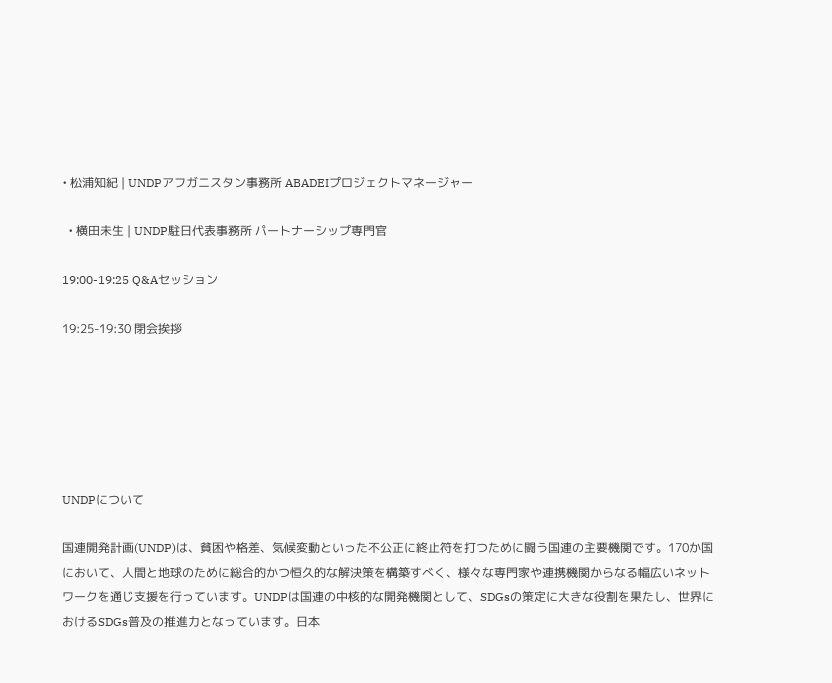• 松浦知紀 | UNDPアフガニスタン事務所 ABADEIプロジェクトマネージャー

  • 横田未生 | UNDP駐日代表事務所 パートナーシップ専門官

19:00-19:25 Q&Aセッション

19:25-19:30 閉会挨拶






UNDPについて

国連開発計画(UNDP)は、貧困や格差、気候変動といった不公正に終止符を打つために闘う国連の主要機関です。170か国において、人間と地球のために総合的かつ恒久的な解決策を構築すべく、様々な専門家や連携機関からなる幅広いネットワークを通じ支援を行っています。UNDPは国連の中核的な開発機関として、SDGsの策定に大きな役割を果たし、世界におけるSDGs普及の推進力となっています。日本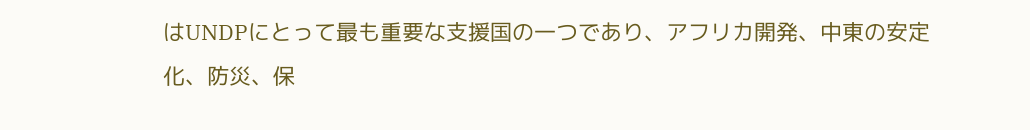はUNDPにとって最も重要な支援国の一つであり、アフリカ開発、中東の安定化、防災、保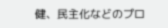健、民主化などのプロ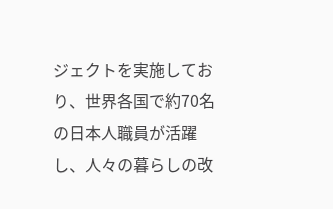ジェクトを実施しており、世界各国で約70名の日本人職員が活躍し、人々の暮らしの改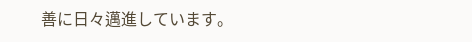善に日々邁進しています。